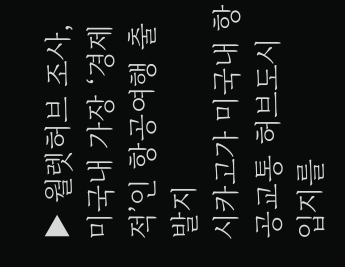▶ 월렛허브 조사, 미국내 가장 ‘경제적’인 항공여행 출발지
시카고가 미국내 항공교통 허브도시 입지를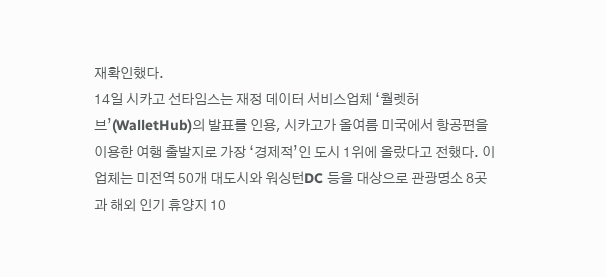재확인했다.
14일 시카고 선타임스는 재정 데이터 서비스업체 ‘월렛허브’(WalletHub)의 발표를 인용, 시카고가 올여름 미국에서 항공편을 이용한 여행 출발지로 가장 ‘경제적’인 도시 1위에 올랐다고 전했다. 이 업체는 미전역 50개 대도시와 워싱턴DC 등을 대상으로 관광명소 8곳과 해외 인기 휴양지 10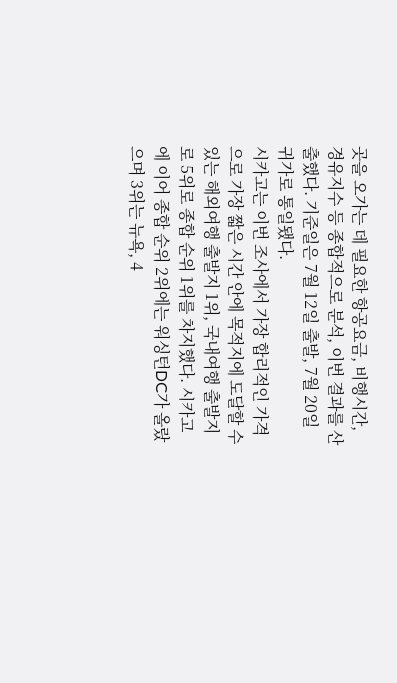곳을 오가는 데 필요한 항공요금, 비행시간, 경유지수 등 종합적으로 분석, 이번 결과를 산출했다. 기준일은 7월 12일 출발, 7월 20일 귀가로 통일됐다.
시카고는 이번 조사에서 가장 합리적인 가격으로 가장 짧은 시간 안에 목적지에 도달할 수 있는 해외여행 출발지 1위, 국내여행 출발지로 5위로 종합 순위 1위를 차지했다. 시카고에 이어 종합 순위 2위에는 워싱턴DC가 올랐으며 3위는 뉴욕, 4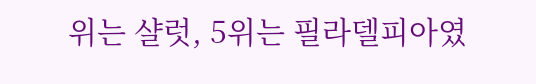위는 샬럿, 5위는 필라델피아였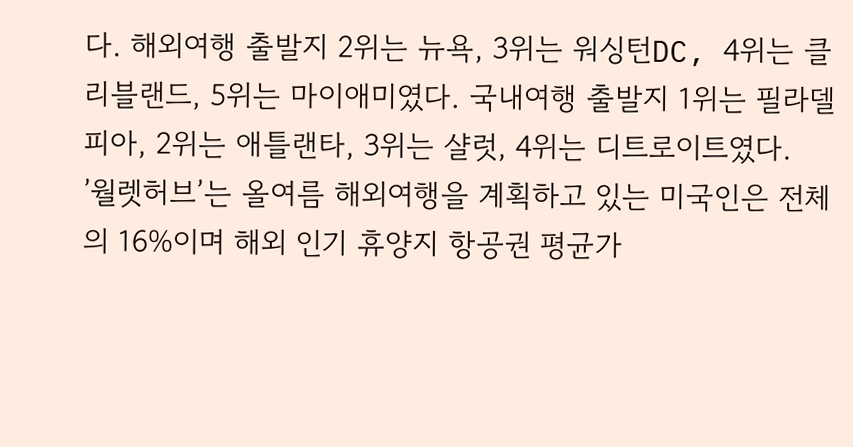다. 해외여행 출발지 2위는 뉴욕, 3위는 워싱턴DC, 4위는 클리블랜드, 5위는 마이애미였다. 국내여행 출발지 1위는 필라델피아, 2위는 애틀랜타, 3위는 샬럿, 4위는 디트로이트였다.
’월렛허브’는 올여름 해외여행을 계획하고 있는 미국인은 전체의 16%이며 해외 인기 휴양지 항공권 평균가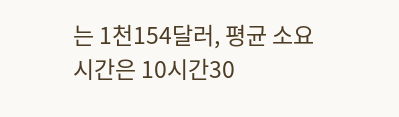는 1천154달러, 평균 소요시간은 10시간30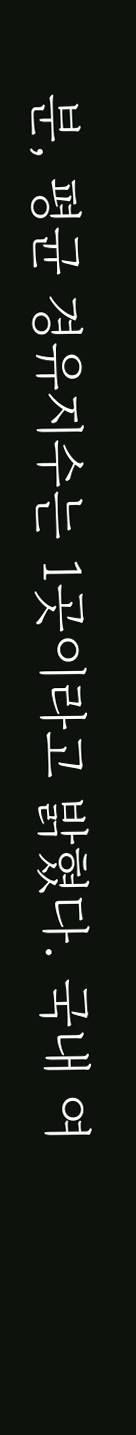분, 평균 경유지수는 1곳이라고 밝혔다. 국내 여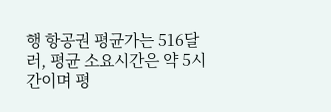행 항공권 평균가는 516달러, 평균 소요시간은 약 5시간이며 평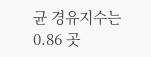균 경유지수는 0.86 곳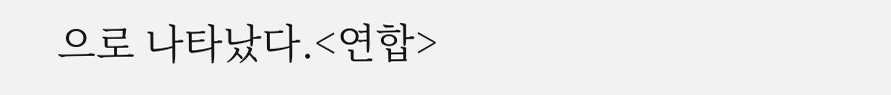으로 나타났다.<연합>